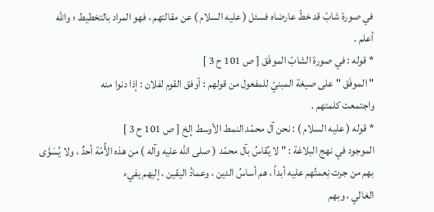في صورة شابّ قد خطّ عارضاه فسئل ( عليه السلام ) عن مقالتهم ، فهو المراد بالتخطيط ؛ والله
أعلم .
* قوله : في صورة الشابّ الموفَق [ ص 101 ح 3 ]
" الموفَق " على صيغة المبنيّ للمفعول من قولهم : أوفق القوم لفلان : إذا دنوا منه
واجتمعت كلمتهم .
* قوله ( عليه السلام ) : نحن آل محمّد النمط الأوسط إلخ [ ص 101 ح 3 ]
الموجود في نهج البلاغة : " لا يُقاسُ بآل محمّد ( صلى الله عليه وآله ) من هذه الأُمّة أحدٌ ، ولا يُسَوَّى
بهم من جرت نِعمتُهم عليه أبداً ، هم أساسُ الدين ، وعمادُ اليقين ، إليهم يفيء
الغالي ، وبهم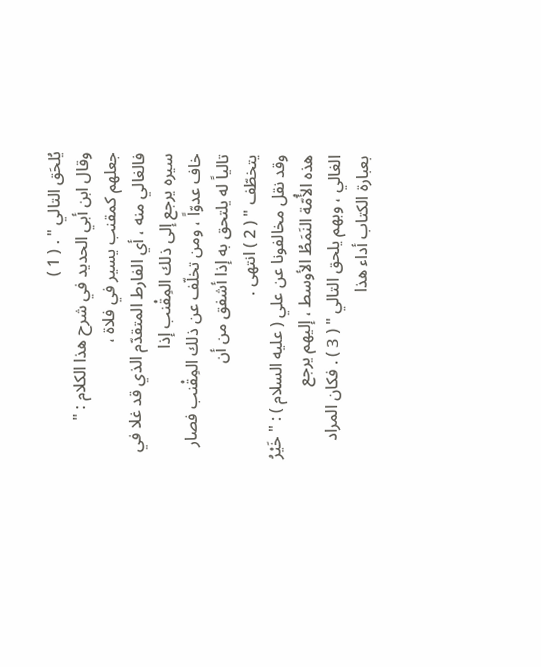يُلحَق التالي " . ( 1 )
وقال ابن أبي الحديد في شرح هذا الكلام : " جعلهم كمقنب يسير في فلاة ،
فالغالي منه ، أي الفارط المتقدّم الذي قد غلا في سيره يرجع إلى ذلك المِقْنب إذا
خاف عدوّاً ، ومن تخلّف عن ذلك المِقْنب فصار تالياً له يلتحق به إذا أشفق من أن
يتخطّف " ( 2 ) انتهى .
وقد نقل مخالفونا عن علي ( عليه السلام ) : " خَيْرُ هذه الأُمّة النَمَطُ الأوسط ، إليهم يرجع
الغالي ، وبهم يلحق التالي " ( 3 ) . فكان المراد بعبارة الكتاب أداء هذا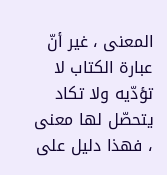المعنى ، غير أنّ
عبارة الكتاب لا تؤدّيه ولا تكاد يتحصّل لها معنى ، فهذا دليل على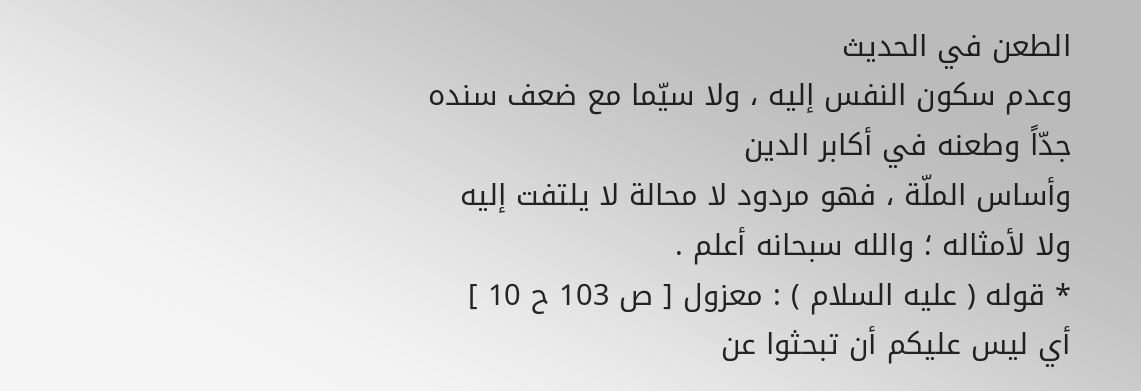الطعن في الحديث
وعدم سكون النفس إليه ، ولا سيّما مع ضعف سنده جدّاً وطعنه في أكابر الدين
وأساس الملّة ، فهو مردود لا محالة لا يلتفت إليه ولا لأمثاله ؛ والله سبحانه أعلم .
* قوله ( عليه السلام ) : معزول [ ص 103 ح 10 ] أي ليس عليكم أن تبحثوا عن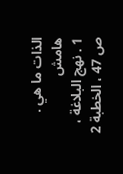الذات ما هي .
هامش
1 . نهج البلاغة ، ص 47 ، الخطبة 2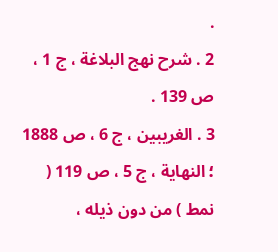.
2 . شرح نهج البلاغة ، ج 1 ، ص 139 .
3 . الغريبين ، ج 6 ، ص 1888 ؛ النهاية ، ج 5 ، ص 119 ( نمط ) من دون ذيله ،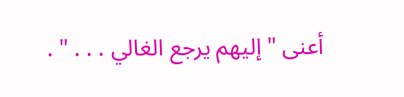أعنى " إليهم يرجع الغالي . . . " .